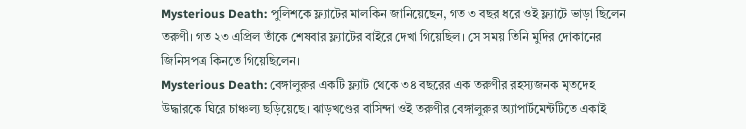Mysterious Death: পুলিশকে ফ্ল্যাটের মালকিন জানিয়েছেন, গত ৩ বছর ধরে ওই ফ্ল্যাটে ভাড়া ছিলেন তরুণী। গত ২৩ এপ্রিল তাঁকে শেষবার ফ্ল্যাটের বাইরে দেখা গিয়েছিল। সে সময় তিনি মুদির দোকানের জিনিসপত্র কিনতে গিয়েছিলেন।
Mysterious Death: বেঙ্গালুরুর একটি ফ্ল্যাট থেকে ৩৪ বছরের এক তরুণীর রহস্যজনক মৃতদেহ উদ্ধারকে ঘিরে চাঞ্চল্য ছড়িয়েছে। ঝাড়খণ্ডের বাসিন্দা ওই তরুণীর বেঙ্গালুরুর অ্যাপার্টমেন্টটিতে একাই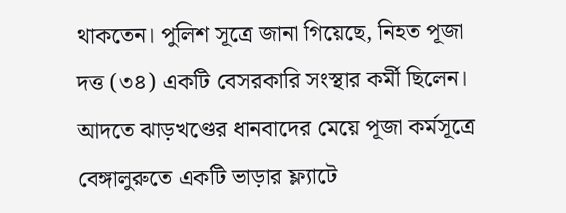থাকতেন। পুলিশ সূত্রে জানা গিয়েছে, নিহত পূজা দত্ত (৩৪) একটি বেসরকারি সংস্থার কর্মী ছিলেন। আদতে ঝাড়খণ্ডের ধানবাদের মেয়ে পূজা কর্মসূত্রে বেঙ্গালুরুতে একটি ভাড়ার ফ্ল্যাটে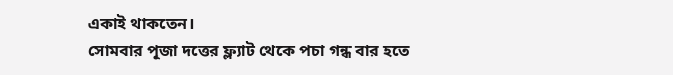একাই থাকতেন।
সোমবার পূজা দত্তের ফ্ল্যাট থেকে পচা গন্ধ বার হতে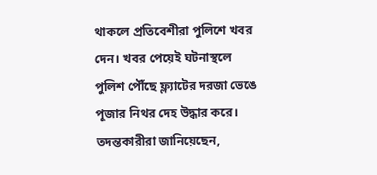থাকলে প্রতিবেশীরা পুলিশে খবর দেন। খবর পেয়েই ঘটনাস্থলে পুলিশ পৌঁছে ফ্ল্যাটের দরজা ভেঙে পূজার নিথর দেহ উদ্ধার করে। তদন্তকারীরা জানিয়েছেন,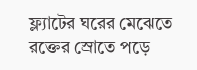ফ্ল্যাটের ঘরের মেঝেতে রক্তের স্রোতে পড়ে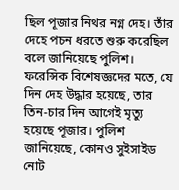ছিল পূজার নিথর নগ্ন দেহ। তাঁর দেহে পচন ধরতে শুরু করেছিল বলে জানিয়েছে পুলিশ। ফরেন্সিক বিশেষজ্ঞদের মতে, যে দিন দেহ উদ্ধার হয়েছে, তার তিন-চার দিন আগেই মৃত্যু হয়েছে পূজার। পুলিশ জানিয়েছে, কোনও সুইসাইড নোট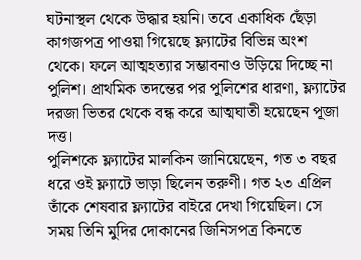ঘটনাস্থল থেকে উদ্ধার হয়নি। তবে একাধিক ছেঁড়া কাগজপত্র পাওয়া গিয়েছে ফ্ল্যাটের বিভিন্ন অংশ থেকে। ফলে আত্মহত্যার সম্ভাবনাও উড়িয়ে দিচ্ছে না পুলিশ। প্রাথমিক তদন্তের পর পুলিশের ধারণা, ফ্ল্যাটের দরজা ভিতর থেকে বন্ধ করে আত্মঘাতী হয়েছেন পূজা দত্ত।
পুলিশকে ফ্ল্যাটের মালকিন জানিয়েছেন, গত ৩ বছর ধরে ওই ফ্ল্যাটে ভাড়া ছিলেন তরুণী। গত ২৩ এপ্রিল তাঁকে শেষবার ফ্ল্যাটের বাইরে দেখা গিয়েছিল। সে সময় তিনি মুদির দোকানের জিনিসপত্র কিনতে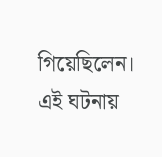গিয়েছিলেন। এই ঘটনায়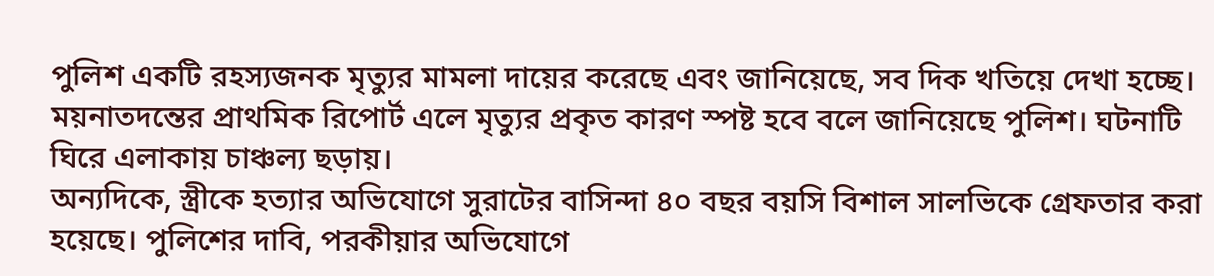পুলিশ একটি রহস্যজনক মৃত্যুর মামলা দায়ের করেছে এবং জানিয়েছে, সব দিক খতিয়ে দেখা হচ্ছে। ময়নাতদন্তের প্রাথমিক রিপোর্ট এলে মৃত্যুর প্রকৃত কারণ স্পষ্ট হবে বলে জানিয়েছে পুলিশ। ঘটনাটি ঘিরে এলাকায় চাঞ্চল্য ছড়ায়।
অন্যদিকে, স্ত্রীকে হত্যার অভিযোগে সুরাটের বাসিন্দা ৪০ বছর বয়সি বিশাল সালভিকে গ্রেফতার করা হয়েছে। পুলিশের দাবি, পরকীয়ার অভিযোগে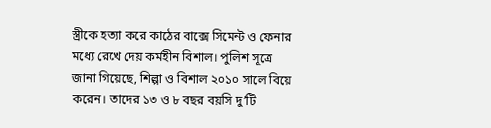স্ত্রীকে হত্যা করে কাঠের বাক্সে সিমেন্ট ও ফেনার মধ্যে রেখে দেয় কর্মহীন বিশাল। পুলিশ সূত্রে জানা গিয়েছে, শিল্পা ও বিশাল ২০১০ সালে বিয়ে করেন। তাদের ১৩ ও ৮ বছর বয়সি দু’টি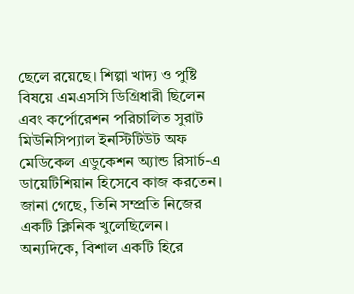ছেলে রয়েছে। শিল্পা খাদ্য ও পুষ্টি বিষয়ে এমএসসি ডিগ্রিধারী ছিলেন এবং কর্পোরেশন পরিচালিত সুরাট মিউনিসিপ্যাল ইনস্টিটিউট অফ মেডিকেল এডুকেশন অ্যান্ড রিসার্চ-এ ডায়েটিশিয়ান হিসেবে কাজ করতেন। জানা গেছে, তিনি সম্প্রতি নিজের একটি ক্লিনিক খুলেছিলেন। অন্যদিকে, বিশাল একটি হিরে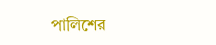পালিশের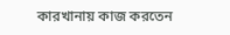কারখানায় কাজ করতেন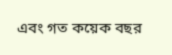এবং গত কয়েক বছর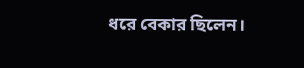ধরে বেকার ছিলেন।